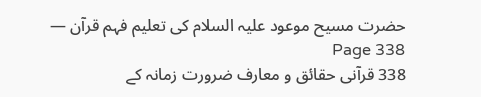حضرت مسیح موعود علیہ السلام کی تعلیم فہم قرآن — Page 338
338 قرآنی حقائق و معارف ضرورت زمانہ کے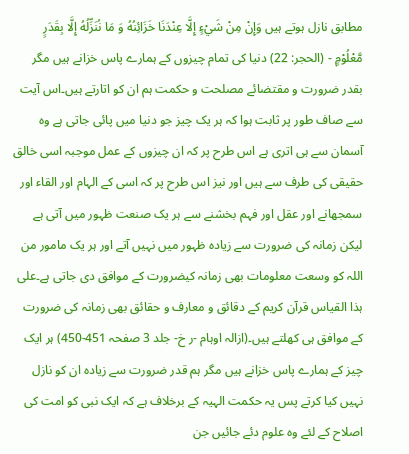مطابق نازل ہوتے ہیں وَإِنْ مِنْ شَيْءٍ إِلَّا عِنْدَنَا خَزَائِنُهُ وَ مَا نُنَزِّلُهُ إِلَّا بِقَدَرٍ مَّعْلُوْمٍ - (الحجر: 22) دنیا کی تمام چیزوں کے ہمارے پاس خزانے ہیں مگر بقدر ضرورت و مقتضائے مصلحت و حکمت ہم ان کو اتارتے ہیں۔اس آیت سے صاف طور پر ثابت ہوا کہ ہر یک چیز جو دنیا میں پائی جاتی ہے وہ آسمان سے ہی اتری ہے اس طرح پر کہ ان چیزوں کے عمل موجبہ اسی خالق حقیقی کی طرف سے ہیں اور نیز اس طرح پر کہ اسی کے الہام اور القاء اور سمجھانے اور عقل اور فہم بخشنے سے ہر یک صنعت ظہور میں آتی ہے لیکن زمانہ کی ضرورت سے زیادہ ظہور میں نہیں آتے اور ہر یک مامور من اللہ کو وسعت معلومات بھی زمانہ کیضرورت کے موافق دی جاتی ہے۔علی ہذا القیاس قرآن کریم کے دقائق و معارف و حقائق بھی زمانہ کی ضرورت کے موافق ہی کھلتے ہیں۔(ازالہ اوہام -ر خ- جلد 3 صفحہ 451-450) ہر ایک چیز کے ہمارے پاس خزانے ہیں مگر ہم قدر ضرورت سے زیادہ ان کو نازل نہیں کیا کرتے پس یہ حکمت الہیہ کے برخلاف ہے کہ ایک نبی کو امت کی اصلاح کے لئے وہ علوم دئے جائیں جن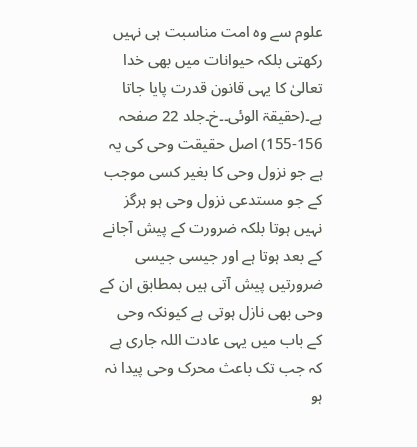علوم سے وہ امت مناسبت ہی نہیں رکھتی بلکہ حیوانات میں بھی خدا تعالیٰ کا یہی قانون قدرت پایا جاتا ہے۔(حقیقۃ الوئی۔۔خ۔جلد 22 صفحہ 156-155) اصل حقیقت وحی کی یہ ہے جو نزول وحی کا بغیر کسی موجب کے جو مستدعی نزول وحی ہو ہرگز نہیں ہوتا بلکہ ضرورت کے پیش آجانے کے بعد ہوتا ہے اور جیسی جیسی ضرورتیں پیش آتی ہیں بمطابق ان کے وحی بھی نازل ہوتی ہے کیونکہ وحی کے باب میں یہی عادت اللہ جاری ہے کہ جب تک باعث محرک وحی پیدا نہ ہو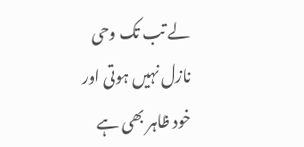لے تب تک وحی نازل نہیں ہوتی اور خود ظاہر بھی ہے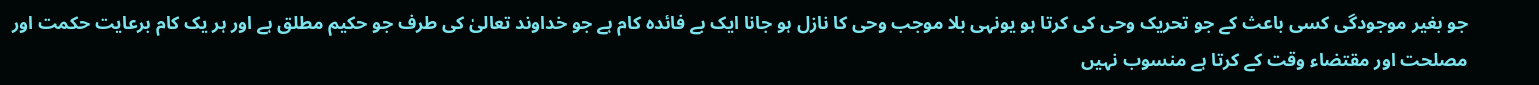جو بغیر موجودگی کسی باعث کے جو تحریک وحی کی کرتا ہو یونہی بلا موجب وحی کا نازل ہو جانا ایک بے فائدہ کام ہے جو خداوند تعالیٰ کی طرف جو حکیم مطلق ہے اور ہر یک کام برعایت حکمت اور مصلحت اور مقتضاء وقت کے کرتا ہے منسوب نہیں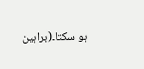ہو سکتا۔(براہین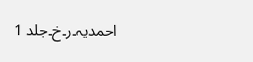احمدیہ۔ر۔خ۔جلد 1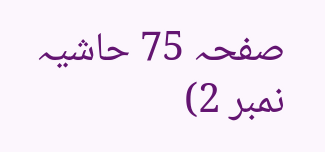صفحہ 75 حاشیہ نمبر 2)